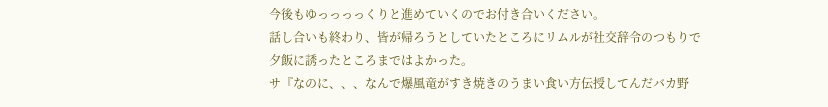今後もゆっっっっくりと進めていくのでお付き合いください。
話し合いも終わり、皆が帰ろうとしていたところにリムルが社交辞令のつもりで夕飯に誘ったところまではよかった。
サ『なのに、、、なんで爆風竜がすき焼きのうまい食い方伝授してんだバカ野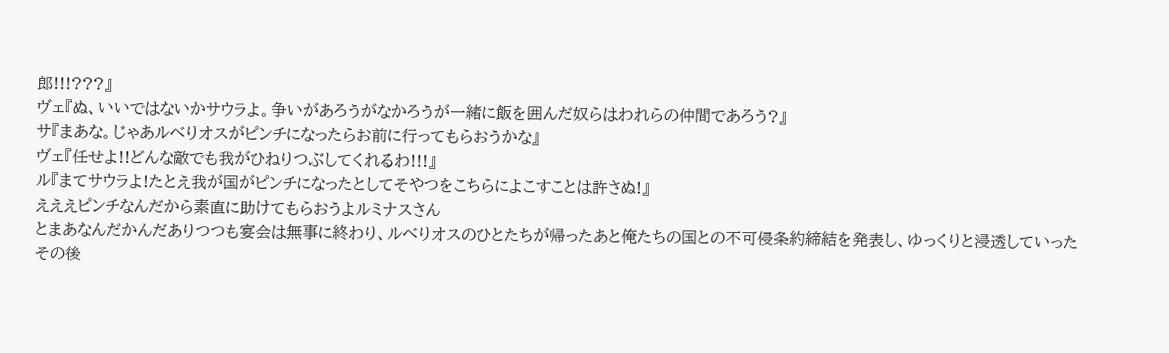郎!!!???』
ヴェ『ぬ、いいではないかサウラよ。争いがあろうがなかろうが一緒に飯を囲んだ奴らはわれらの仲間であろう?』
サ『まあな。じゃあルべりオスがピンチになったらお前に行ってもらおうかな』
ヴェ『任せよ!!どんな敵でも我がひねりつぶしてくれるわ!!!』
ル『まてサウラよ!たとえ我が国がピンチになったとしてそやつをこちらによこすことは許さぬ!』
えええピンチなんだから素直に助けてもらおうよルミナスさん
とまあなんだかんだありつつも宴会は無事に終わり、ルべりオスのひとたちが帰ったあと俺たちの国との不可侵条約締結を発表し、ゆっくりと浸透していった
その後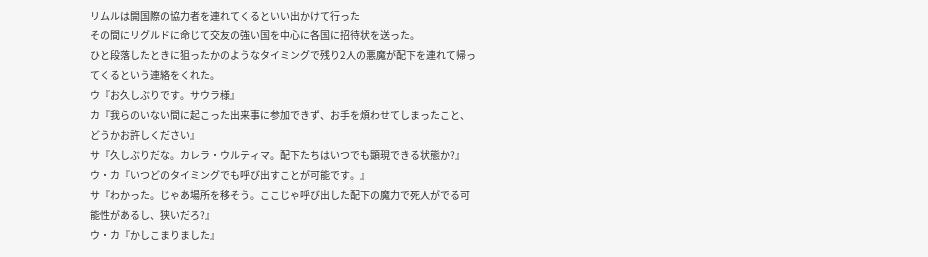リムルは開国際の協力者を連れてくるといい出かけて行った
その間にリグルドに命じて交友の強い国を中心に各国に招待状を送った。
ひと段落したときに狙ったかのようなタイミングで残り2人の悪魔が配下を連れて帰ってくるという連絡をくれた。
ウ『お久しぶりです。サウラ様』
カ『我らのいない間に起こった出来事に参加できず、お手を煩わせてしまったこと、どうかお許しください』
サ『久しぶりだな。カレラ・ウルティマ。配下たちはいつでも顕現できる状態か?』
ウ・カ『いつどのタイミングでも呼び出すことが可能です。』
サ『わかった。じゃあ場所を移そう。ここじゃ呼び出した配下の魔力で死人がでる可能性があるし、狭いだろ?』
ウ・カ『かしこまりました』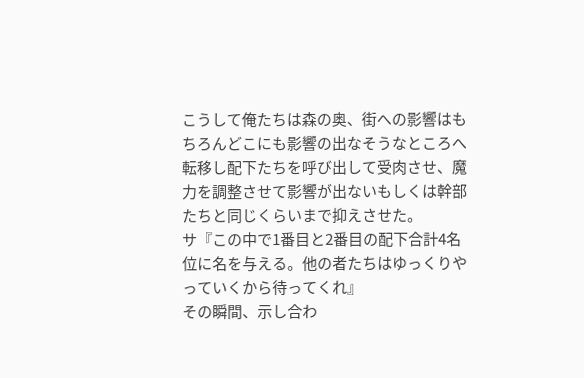こうして俺たちは森の奥、街への影響はもちろんどこにも影響の出なそうなところへ転移し配下たちを呼び出して受肉させ、魔力を調整させて影響が出ないもしくは幹部たちと同じくらいまで抑えさせた。
サ『この中で1番目と2番目の配下合計4名位に名を与える。他の者たちはゆっくりやっていくから待ってくれ』
その瞬間、示し合わ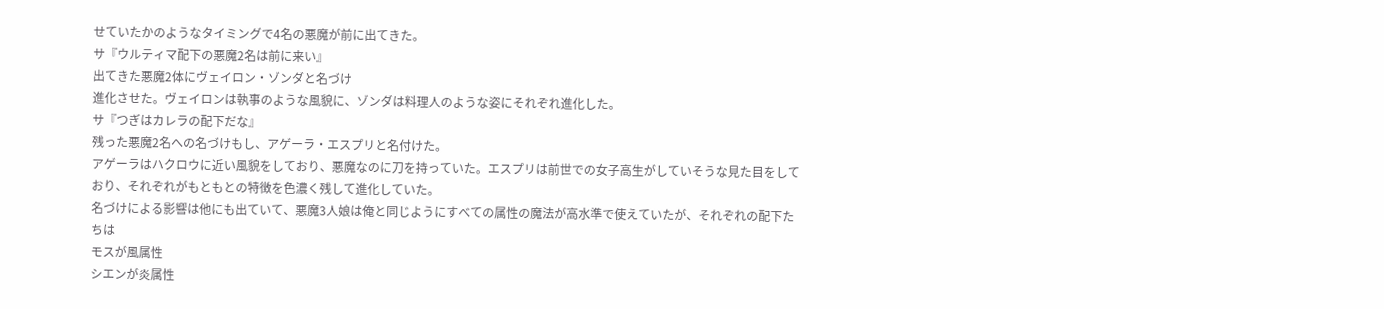せていたかのようなタイミングで4名の悪魔が前に出てきた。
サ『ウルティマ配下の悪魔2名は前に来い』
出てきた悪魔2体にヴェイロン・ゾンダと名づけ
進化させた。ヴェイロンは執事のような風貌に、ゾンダは料理人のような姿にそれぞれ進化した。
サ『つぎはカレラの配下だな』
残った悪魔2名への名づけもし、アゲーラ・エスプリと名付けた。
アゲーラはハクロウに近い風貌をしており、悪魔なのに刀を持っていた。エスプリは前世での女子高生がしていそうな見た目をしており、それぞれがもともとの特徴を色濃く残して進化していた。
名づけによる影響は他にも出ていて、悪魔3人娘は俺と同じようにすべての属性の魔法が高水準で使えていたが、それぞれの配下たちは
モスが風属性
シエンが炎属性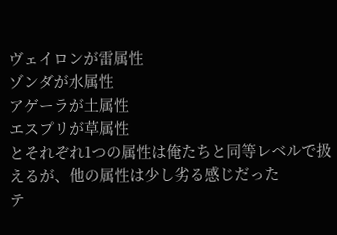ヴェイロンが雷属性
ゾンダが水属性
アゲーラが土属性
エスプリが草属性
とそれぞれ1つの属性は俺たちと同等レベルで扱えるが、他の属性は少し劣る感じだった
テ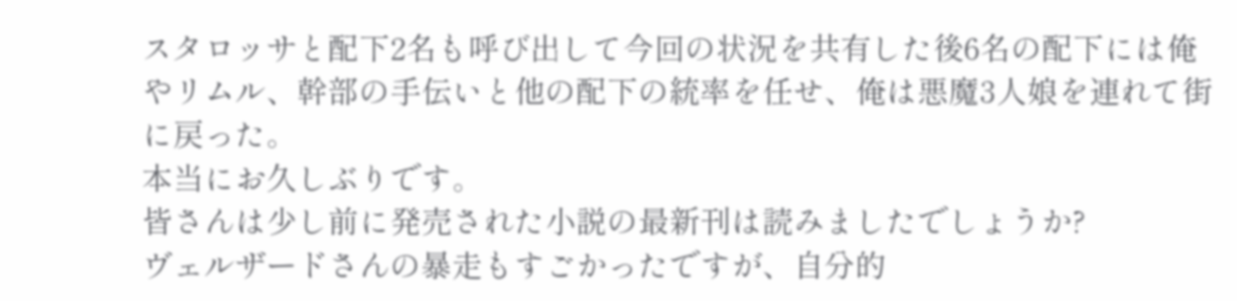スタロッサと配下2名も呼び出して今回の状況を共有した後6名の配下には俺やリムル、幹部の手伝いと他の配下の統率を任せ、俺は悪魔3人娘を連れて街に戻った。
本当にお久しぶりです。
皆さんは少し前に発売された小説の最新刊は読みましたでしょうか?
ヴェルザードさんの暴走もすごかったですが、自分的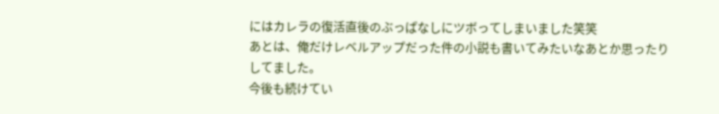にはカレラの復活直後のぶっぱなしにツボってしまいました笑笑
あとは、俺だけレベルアップだった件の小説も書いてみたいなあとか思ったりしてました。
今後も続けてい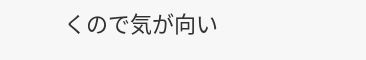くので気が向い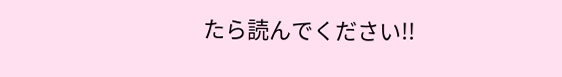たら読んでください!!